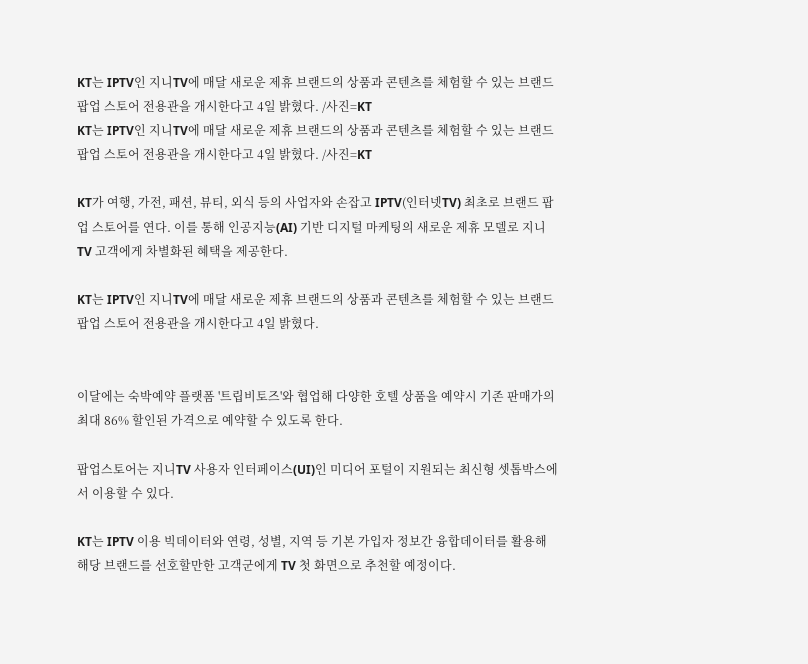KT는 IPTV인 지니TV에 매달 새로운 제휴 브랜드의 상품과 콘텐츠를 체험할 수 있는 브랜드 팝업 스토어 전용관을 개시한다고 4일 밝혔다. /사진=KT
KT는 IPTV인 지니TV에 매달 새로운 제휴 브랜드의 상품과 콘텐츠를 체험할 수 있는 브랜드 팝업 스토어 전용관을 개시한다고 4일 밝혔다. /사진=KT

KT가 여행, 가전, 패션, 뷰티, 외식 등의 사업자와 손잡고 IPTV(인터넷TV) 최초로 브랜드 팝업 스토어를 연다. 이를 통해 인공지능(AI) 기반 디지털 마케팅의 새로운 제휴 모델로 지니 TV 고객에게 차별화된 혜택을 제공한다.

KT는 IPTV인 지니TV에 매달 새로운 제휴 브랜드의 상품과 콘텐츠를 체험할 수 있는 브랜드 팝업 스토어 전용관을 개시한다고 4일 밝혔다.


이달에는 숙박예약 플랫폼 '트립비토즈'와 협업해 다양한 호텔 상품을 예약시 기존 판매가의 최대 86% 할인된 가격으로 예약할 수 있도록 한다.

팝업스토어는 지니TV 사용자 인터페이스(UI)인 미디어 포털이 지원되는 최신형 셋톱박스에서 이용할 수 있다.

KT는 IPTV 이용 빅데이터와 연령, 성별, 지역 등 기본 가입자 정보간 융합데이터를 활용해 해당 브랜드를 선호할만한 고객군에게 TV 첫 화면으로 추천할 예정이다.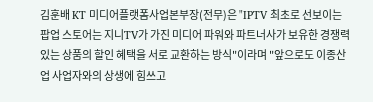김훈배 KT 미디어플랫폼사업본부장(전무)은 "IPTV 최초로 선보이는 팝업 스토어는 지니TV가 가진 미디어 파워와 파트너사가 보유한 경쟁력 있는 상품의 할인 혜택을 서로 교환하는 방식"이라며 "앞으로도 이종산업 사업자와의 상생에 힘쓰고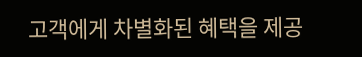고객에게 차별화된 혜택을 제공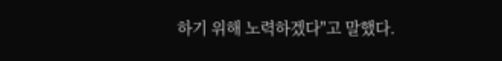하기 위해 노력하겠다"고 말했다.